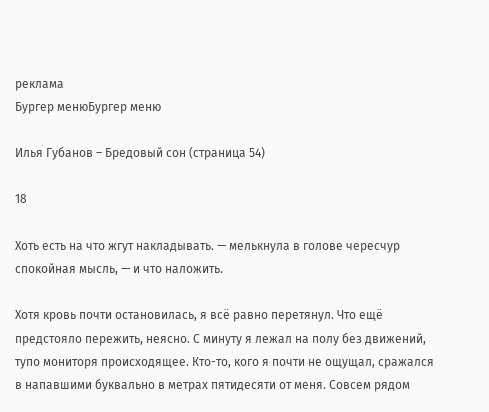реклама
Бургер менюБургер меню

Илья Губанов – Бредовый сон (страница 54)

18

Хоть есть на что жгут накладывать. — мелькнула в голове чересчур спокойная мысль, — и что наложить.

Хотя кровь почти остановилась, я всё равно перетянул. Что ещё предстояло пережить, неясно. С минуту я лежал на полу без движений, тупо мониторя происходящее. Кто-то, кого я почти не ощущал, сражался в напавшими буквально в метрах пятидесяти от меня. Совсем рядом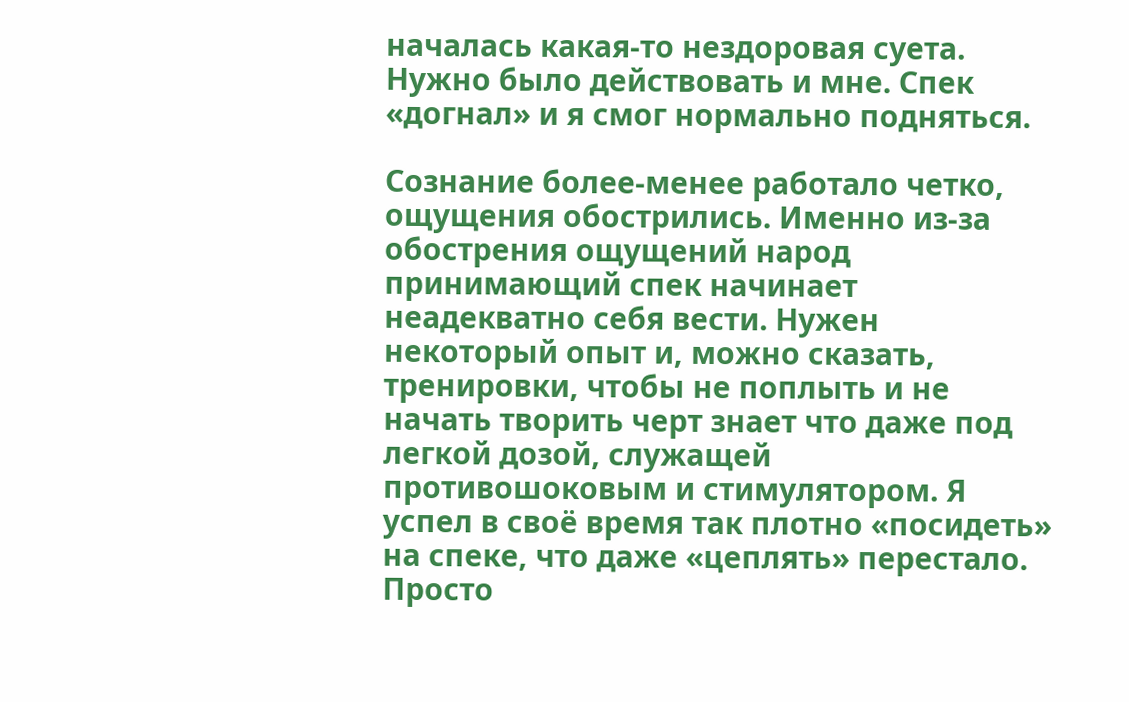началась какая-то нездоровая суета. Нужно было действовать и мне. Спек «догнал» и я смог нормально подняться.

Сознание более-менее работало четко, ощущения обострились. Именно из-за обострения ощущений народ принимающий спек начинает неадекватно себя вести. Нужен некоторый опыт и, можно сказать, тренировки, чтобы не поплыть и не начать творить черт знает что даже под легкой дозой, служащей противошоковым и стимулятором. Я успел в своё время так плотно «посидеть» на спеке, что даже «цеплять» перестало. Просто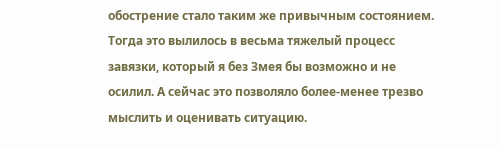обострение стало таким же привычным состоянием. Тогда это вылилось в весьма тяжелый процесс завязки, который я без Змея бы возможно и не осилил. А сейчас это позволяло более-менее трезво мыслить и оценивать ситуацию.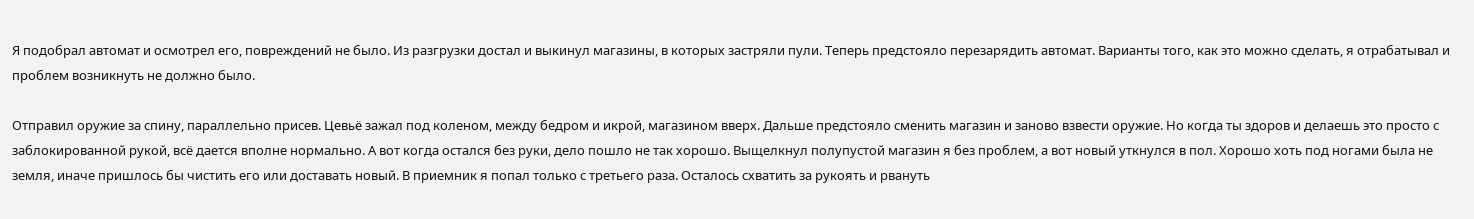Я подобрал автомат и осмотрел его, повреждений не было. Из разгрузки достал и выкинул магазины, в которых застряли пули. Теперь предстояло перезарядить автомат. Варианты того, как это можно сделать, я отрабатывал и проблем возникнуть не должно было.

Отправил оружие за спину, параллельно присев. Цевьё зажал под коленом, между бедром и икрой, магазином вверх. Дальше предстояло сменить магазин и заново взвести оружие. Но когда ты здоров и делаешь это просто с заблокированной рукой, всё дается вполне нормально. А вот когда остался без руки, дело пошло не так хорошо. Выщелкнул полупустой магазин я без проблем, а вот новый уткнулся в пол. Хорошо хоть под ногами была не земля, иначе пришлось бы чистить его или доставать новый. В приемник я попал только с третьего раза. Осталось схватить за рукоять и рвануть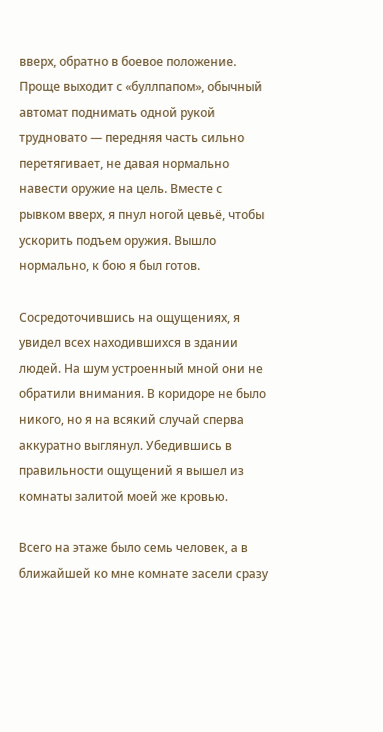вверх, обратно в боевое положение. Проще выходит с «буллпапом», обычный автомат поднимать одной рукой трудновато — передняя часть сильно перетягивает, не давая нормально навести оружие на цель. Вместе с рывком вверх, я пнул ногой цевьё, чтобы ускорить подъем оружия. Вышло нормально, к бою я был готов.

Сосредоточившись на ощущениях, я увидел всех находившихся в здании людей. На шум устроенный мной они не обратили внимания. В коридоре не было никого, но я на всякий случай сперва аккуратно выглянул. Убедившись в правильности ощущений я вышел из комнаты залитой моей же кровью.

Всего на этаже было семь человек, а в ближайшей ко мне комнате засели сразу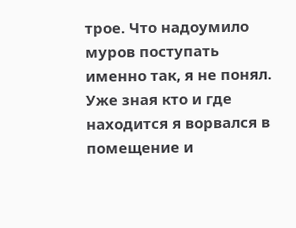трое. Что надоумило муров поступать именно так, я не понял. Уже зная кто и где находится я ворвался в помещение и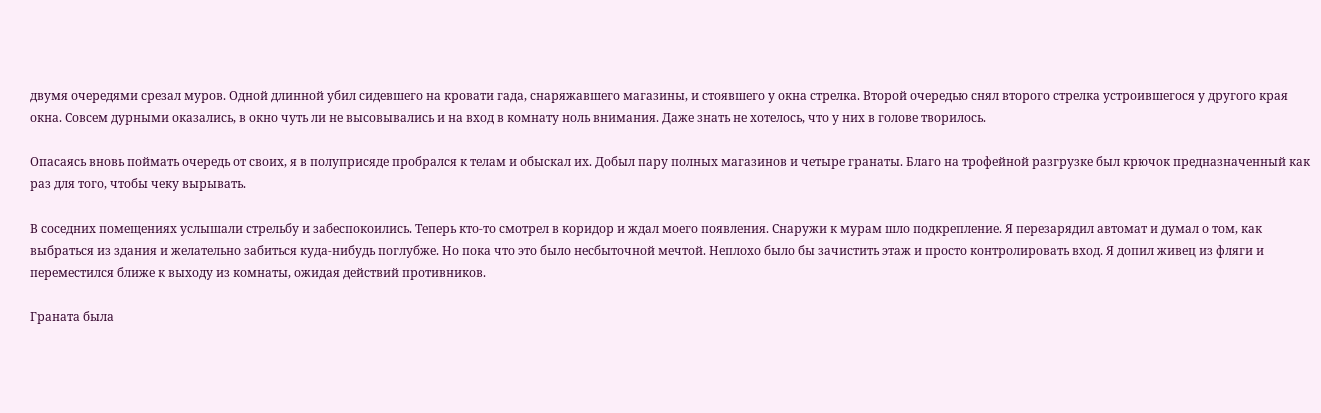двумя очередями срезал муров. Одной длинной убил сидевшего на кровати гада, снаряжавшего магазины, и стоявшего у окна стрелка. Второй очередью снял второго стрелка устроившегося у другого края окна. Совсем дурными оказались, в окно чуть ли не высовывались и на вход в комнату ноль внимания. Даже знать не хотелось, что у них в голове творилось.

Опасаясь вновь поймать очередь от своих, я в полуприсяде пробрался к телам и обыскал их. Добыл пару полных магазинов и четыре гранаты. Благо на трофейной разгрузке был крючок предназначенный как раз для того, чтобы чеку вырывать.

В соседних помещениях услышали стрельбу и забеспокоились. Теперь кто-то смотрел в коридор и ждал моего появления. Снаружи к мурам шло подкрепление. Я перезарядил автомат и думал о том, как выбраться из здания и желательно забиться куда-нибудь поглубже. Но пока что это было несбыточной мечтой. Неплохо было бы зачистить этаж и просто контролировать вход. Я допил живец из фляги и переместился ближе к выходу из комнаты, ожидая действий противников.

Граната была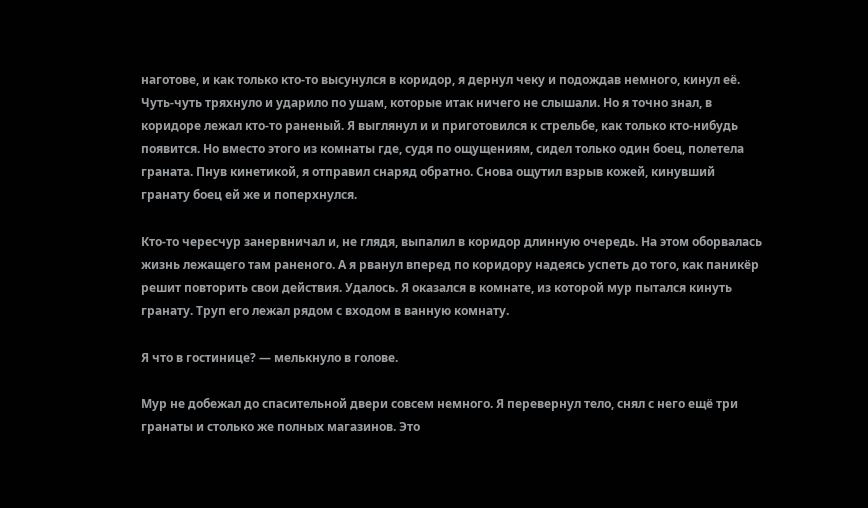наготове, и как только кто-то высунулся в коридор, я дернул чеку и подождав немного, кинул её. Чуть-чуть тряхнуло и ударило по ушам, которые итак ничего не слышали. Но я точно знал, в коридоре лежал кто-то раненый. Я выглянул и и приготовился к стрельбе, как только кто-нибудь появится. Но вместо этого из комнаты где, судя по ощущениям, сидел только один боец, полетела граната. Пнув кинетикой, я отправил снаряд обратно. Снова ощутил взрыв кожей, кинувший гранату боец ей же и поперхнулся.

Кто-то чересчур занервничал и, не глядя, выпалил в коридор длинную очередь. На этом оборвалась жизнь лежащего там раненого. А я рванул вперед по коридору надеясь успеть до того, как паникёр решит повторить свои действия. Удалось. Я оказался в комнате, из которой мур пытался кинуть гранату. Труп его лежал рядом с входом в ванную комнату.

Я что в гостинице? — мелькнуло в голове.

Мур не добежал до спасительной двери совсем немного. Я перевернул тело, снял с него ещё три гранаты и столько же полных магазинов. Это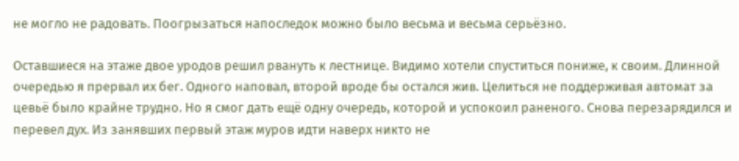не могло не радовать. Поогрызаться напоследок можно было весьма и весьма серьёзно.

Оставшиеся на этаже двое уродов решил рвануть к лестнице. Видимо хотели спуститься пониже, к своим. Длинной очередью я прервал их бег. Одного наповал, второй вроде бы остался жив. Целиться не поддерживая автомат за цевьё было крайне трудно. Но я смог дать ещё одну очередь, которой и успокоил раненого. Снова перезарядился и перевел дух. Из занявших первый этаж муров идти наверх никто не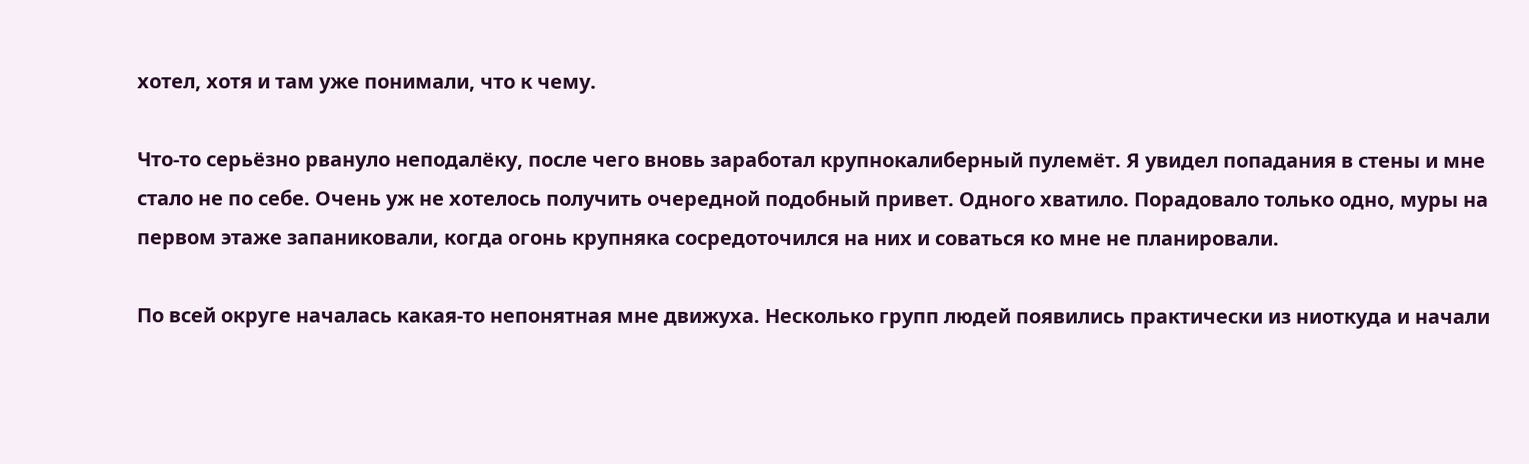хотел, хотя и там уже понимали, что к чему.

Что-то серьёзно рвануло неподалёку, после чего вновь заработал крупнокалиберный пулемёт. Я увидел попадания в стены и мне стало не по себе. Очень уж не хотелось получить очередной подобный привет. Одного хватило. Порадовало только одно, муры на первом этаже запаниковали, когда огонь крупняка сосредоточился на них и соваться ко мне не планировали.

По всей округе началась какая-то непонятная мне движуха. Несколько групп людей появились практически из ниоткуда и начали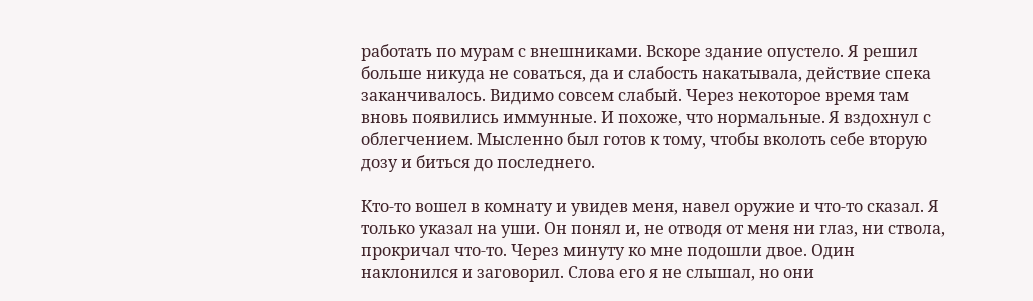работать по мурам с внешниками. Вскоре здание опустело. Я решил больше никуда не соваться, да и слабость накатывала, действие спека заканчивалось. Видимо совсем слабый. Через некоторое время там вновь появились иммунные. И похоже, что нормальные. Я вздохнул с облегчением. Мысленно был готов к тому, чтобы вколоть себе вторую дозу и биться до последнего.

Кто-то вошел в комнату и увидев меня, навел оружие и что-то сказал. Я только указал на уши. Он понял и, не отводя от меня ни глаз, ни ствола, прокричал что-то. Через минуту ко мне подошли двое. Один наклонился и заговорил. Слова его я не слышал, но они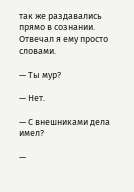так же раздавались прямо в сознании. Отвечал я ему просто словами.

— Ты мур?

— Нет.

— С внешниками дела имел?

—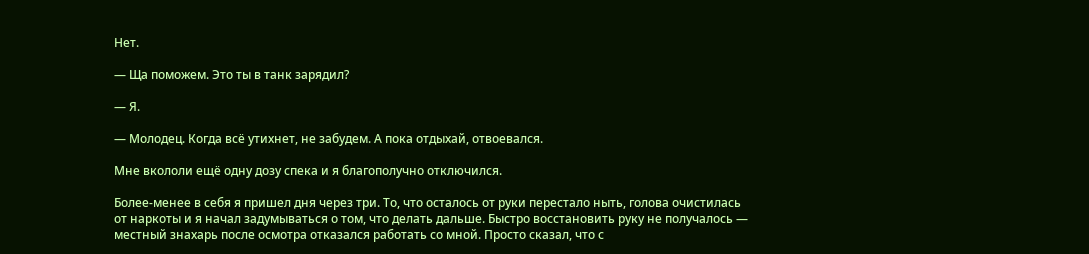Нет.

— Ща поможем. Это ты в танк зарядил?

— Я.

— Молодец. Когда всё утихнет, не забудем. А пока отдыхай, отвоевался.

Мне вкололи ещё одну дозу спека и я благополучно отключился.

Более-менее в себя я пришел дня через три. То, что осталось от руки перестало ныть, голова очистилась от наркоты и я начал задумываться о том, что делать дальше. Быстро восстановить руку не получалось — местный знахарь после осмотра отказался работать со мной. Просто сказал, что с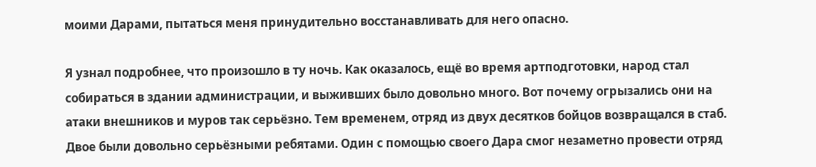моими Дарами, пытаться меня принудительно восстанавливать для него опасно.

Я узнал подробнее, что произошло в ту ночь. Как оказалось, ещё во время артподготовки, народ стал собираться в здании администрации, и выживших было довольно много. Вот почему огрызались они на атаки внешников и муров так серьёзно. Тем временем, отряд из двух десятков бойцов возвращался в стаб. Двое были довольно серьёзными ребятами. Один с помощью своего Дара смог незаметно провести отряд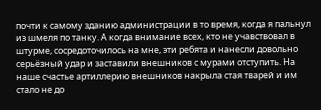почти к самому зданию администрации в то время, когда я пальнул из шмеля по танку. А когда внимание всех, кто не учавствовал в штурме, сосредоточилось на мне, эти ребята и нанесли довольно серьёзный удар и заставили внешников с мурами отступить. На наше счастье артиллерию внешников накрыла стая тварей и им стало не до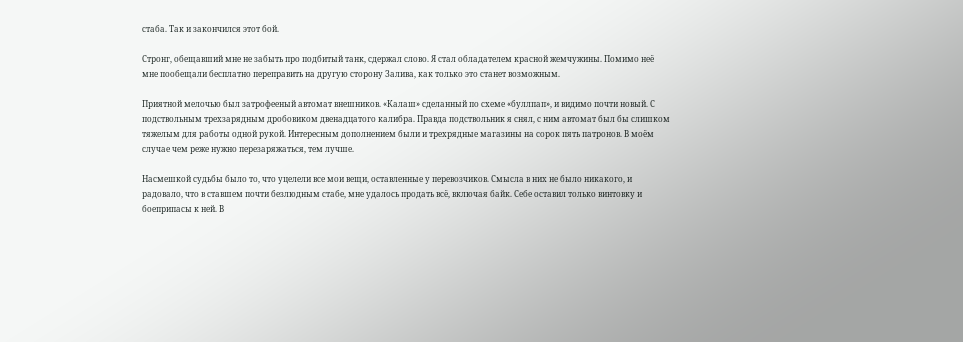стаба. Так и закончился этот бой.

Стронг, обещавший мне не забыть про подбитый танк, сдержал слово. Я стал обладателем красной жемчужины. Помимо неё мне пообещали бесплатно переправить на другую сторону Залива, как только это станет возможным.

Приятной мелочью был затрофееный автомат внешников. «Калаш» сделанный по схеме «буллпап», и видимо почти новый. С подствольным трехзарядным дробовиком двенадцатого калибра. Правда подствольник я снял, с ним автомат был бы слишком тяжелым для работы одной рукой. Интересным дополнением были и трехрядные магазины на сорок пять патронов. В моём случае чем реже нужно перезаряжаться, тем лучше.

Насмешкой судьбы было то, что уцелели все мои вещи, оставленные у перевозчиков. Смысла в них не было никакого, и радовало, что в ставшем почти безлюдным стабе, мне удалось продать всё, включая байк. Себе оставил только винтовку и боеприпасы к ней. В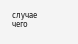случае чего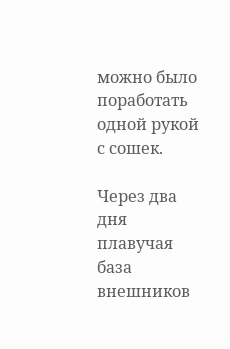можно было поработать одной рукой с сошек.

Через два дня плавучая база внешников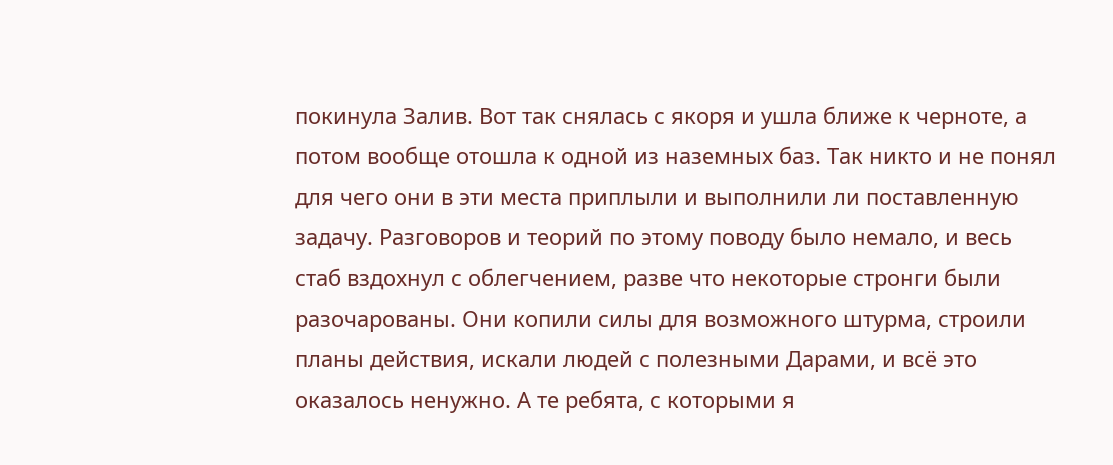покинула Залив. Вот так снялась с якоря и ушла ближе к черноте, а потом вообще отошла к одной из наземных баз. Так никто и не понял для чего они в эти места приплыли и выполнили ли поставленную задачу. Разговоров и теорий по этому поводу было немало, и весь стаб вздохнул с облегчением, разве что некоторые стронги были разочарованы. Они копили силы для возможного штурма, строили планы действия, искали людей с полезными Дарами, и всё это оказалось ненужно. А те ребята, с которыми я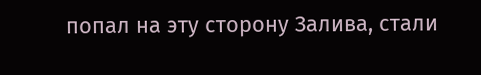попал на эту сторону Залива, стали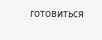готовиться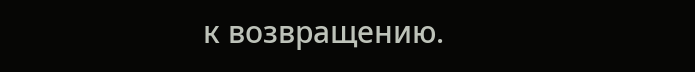к возвращению.